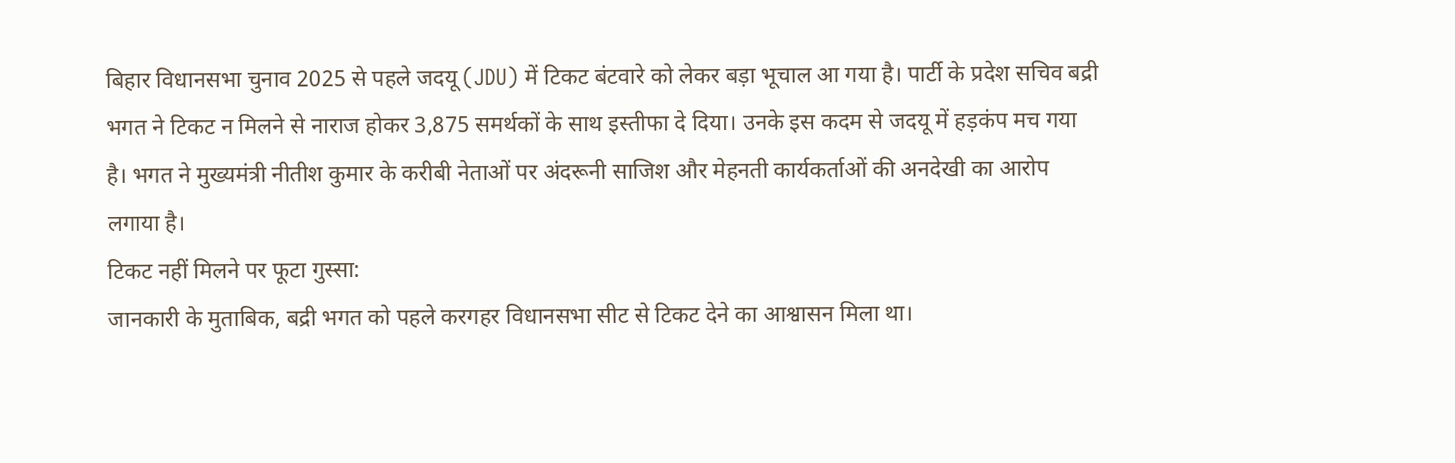बिहार विधानसभा चुनाव 2025 से पहले जदयू (JDU) में टिकट बंटवारे को लेकर बड़ा भूचाल आ गया है। पार्टी के प्रदेश सचिव बद्री भगत ने टिकट न मिलने से नाराज होकर 3,875 समर्थकों के साथ इस्तीफा दे दिया। उनके इस कदम से जदयू में हड़कंप मच गया है। भगत ने मुख्यमंत्री नीतीश कुमार के करीबी नेताओं पर अंदरूनी साजिश और मेहनती कार्यकर्ताओं की अनदेखी का आरोप लगाया है।
टिकट नहीं मिलने पर फूटा गुस्सा:
जानकारी के मुताबिक, बद्री भगत को पहले करगहर विधानसभा सीट से टिकट देने का आश्वासन मिला था।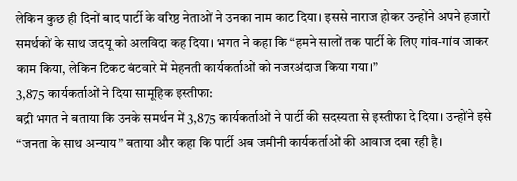लेकिन कुछ ही दिनों बाद पार्टी के वरिष्ठ नेताओं ने उनका नाम काट दिया। इससे नाराज होकर उन्होंने अपने हजारों समर्थकों के साथ जदयू को अलविदा कह दिया। भगत ने कहा कि “हमने सालों तक पार्टी के लिए गांव-गांव जाकर काम किया, लेकिन टिकट बंटवारे में मेहनती कार्यकर्ताओं को नजरअंदाज किया गया।”
3,875 कार्यकर्ताओं ने दिया सामूहिक इस्तीफा:
बद्री भगत ने बताया कि उनके समर्थन में 3,875 कार्यकर्ताओं ने पार्टी की सदस्यता से इस्तीफा दे दिया। उन्होंने इसे “जनता के साथ अन्याय” बताया और कहा कि पार्टी अब जमीनी कार्यकर्ताओं की आवाज दबा रही है।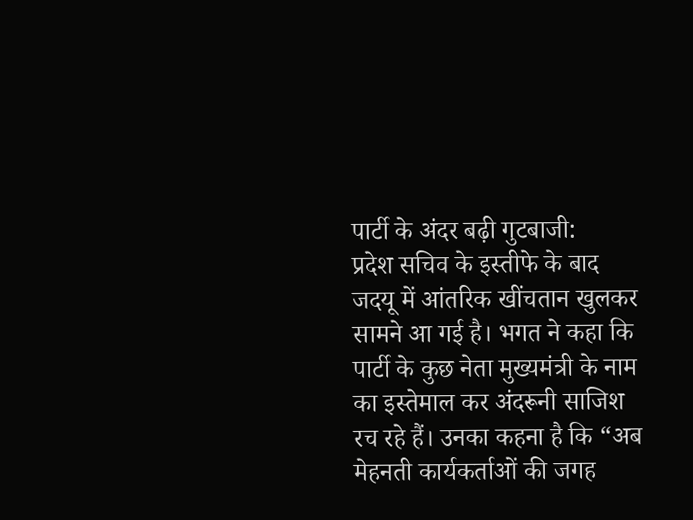पार्टी के अंदर बढ़ी गुटबाजी:
प्रदेश सचिव के इस्तीफे के बाद जदयू में आंतरिक खींचतान खुलकर सामने आ गई है। भगत ने कहा कि पार्टी के कुछ नेता मुख्यमंत्री के नाम का इस्तेमाल कर अंदरूनी साजिश रच रहे हैं। उनका कहना है कि “अब मेहनती कार्यकर्ताओं की जगह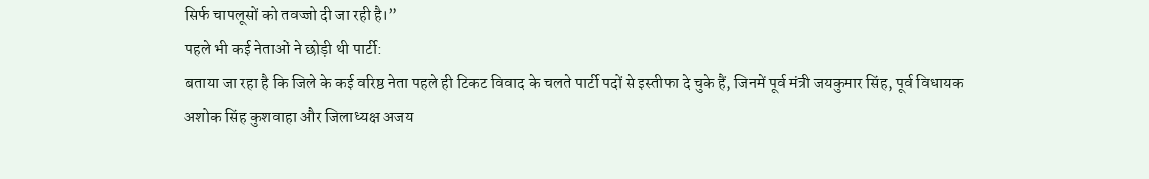सिर्फ चापलूसों को तवज्जो दी जा रही है।”
पहले भी कई नेताओं ने छोड़ी थी पार्टी:
बताया जा रहा है कि जिले के कई वरिष्ठ नेता पहले ही टिकट विवाद के चलते पार्टी पदों से इस्तीफा दे चुके हैं, जिनमें पूर्व मंत्री जयकुमार सिंह, पूर्व विधायक अशोक सिंह कुशवाहा और जिलाध्यक्ष अजय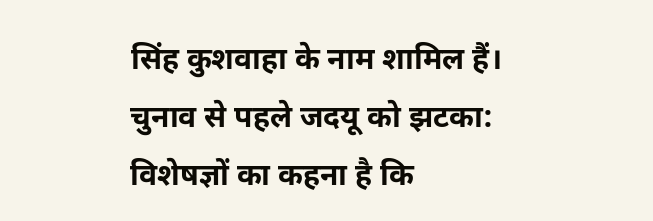सिंह कुशवाहा के नाम शामिल हैं।
चुनाव से पहले जदयू को झटका:
विशेषज्ञों का कहना है कि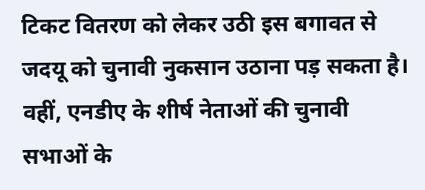टिकट वितरण को लेकर उठी इस बगावत से जदयू को चुनावी नुकसान उठाना पड़ सकता है। वहीं, एनडीए के शीर्ष नेताओं की चुनावी सभाओं के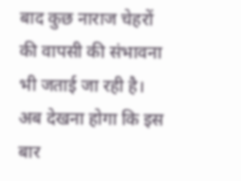बाद कुछ नाराज चेहरों की वापसी की संभावना भी जताई जा रही है। अब देखना होगा कि इस बार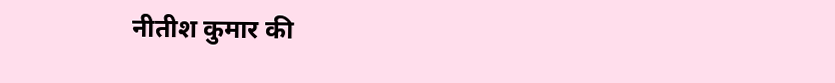नीतीश कुमार की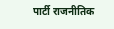पार्टी राजनीतिक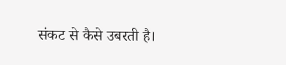संकट से कैसे उबरती है।